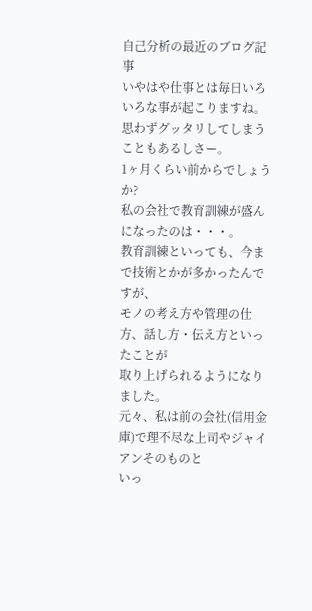自己分析の最近のブログ記事
いやはや仕事とは毎日いろいろな事が起こりますね。
思わずグッタリしてしまうこともあるしさー。
1ヶ月くらい前からでしょうか?
私の会社で教育訓練が盛んになったのは・・・。
教育訓練といっても、今まで技術とかが多かったんですが、
モノの考え方や管理の仕方、話し方・伝え方といったことが
取り上げられるようになりました。
元々、私は前の会社(信用金庫)で理不尽な上司やジャイアンそのものと
いっ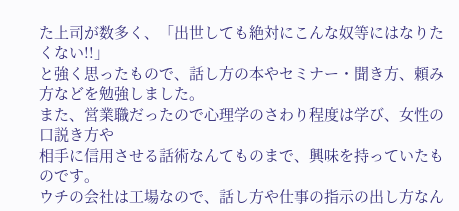た上司が数多く、「出世しても絶対にこんな奴等にはなりたくない!!」
と強く思ったもので、話し方の本やセミナー・聞き方、頼み方などを勉強しました。
また、営業職だったので心理学のさわり程度は学び、女性の口説き方や
相手に信用させる話術なんてものまで、興味を持っていたものです。
ウチの会社は工場なので、話し方や仕事の指示の出し方なん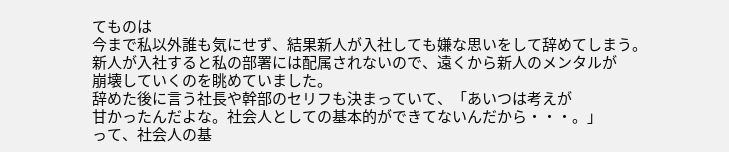てものは
今まで私以外誰も気にせず、結果新人が入社しても嫌な思いをして辞めてしまう。
新人が入社すると私の部署には配属されないので、遠くから新人のメンタルが
崩壊していくのを眺めていました。
辞めた後に言う社長や幹部のセリフも決まっていて、「あいつは考えが
甘かったんだよな。社会人としての基本的ができてないんだから・・・。」
って、社会人の基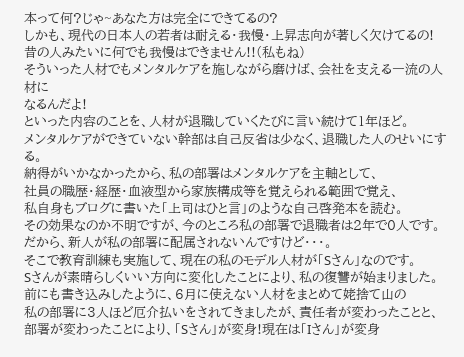本って何?じゃ~あなた方は完全にできてるの?
しかも、現代の日本人の若者は耐える・我慢・上昇志向が著しく欠けてるの!
昔の人みたいに何でも我慢はできません!!(私もね)
そういった人材でもメンタルケアを施しながら磨けば、会社を支える一流の人材に
なるんだよ!
といった内容のことを、人材が退職していくたびに言い続けて1年ほど。
メンタルケアができていない幹部は自己反省は少なく、退職した人のせいにする。
納得がいかなかったから、私の部署はメンタルケアを主軸として、
社員の職歴・経歴・血液型から家族構成等を覚えられる範囲で覚え、
私自身もブログに書いた「上司はひと言」のような自己啓発本を読む。
その効果なのか不明ですが、今のところ私の部署で退職者は2年で0人です。
だから、新人が私の部署に配属されないんですけど・・・。
そこで教育訓練も実施して、現在の私のモデル人材が「Sさん」なのです。
Sさんが素晴らしくいい方向に変化したことにより、私の復讐が始まりました。
前にも書き込みしたように、6月に使えない人材をまとめて姥捨て山の
私の部署に3人ほど厄介払いをされてきましたが、責任者が変わったことと、
部署が変わったことにより、「Sさん」が変身!現在は「Iさん」が変身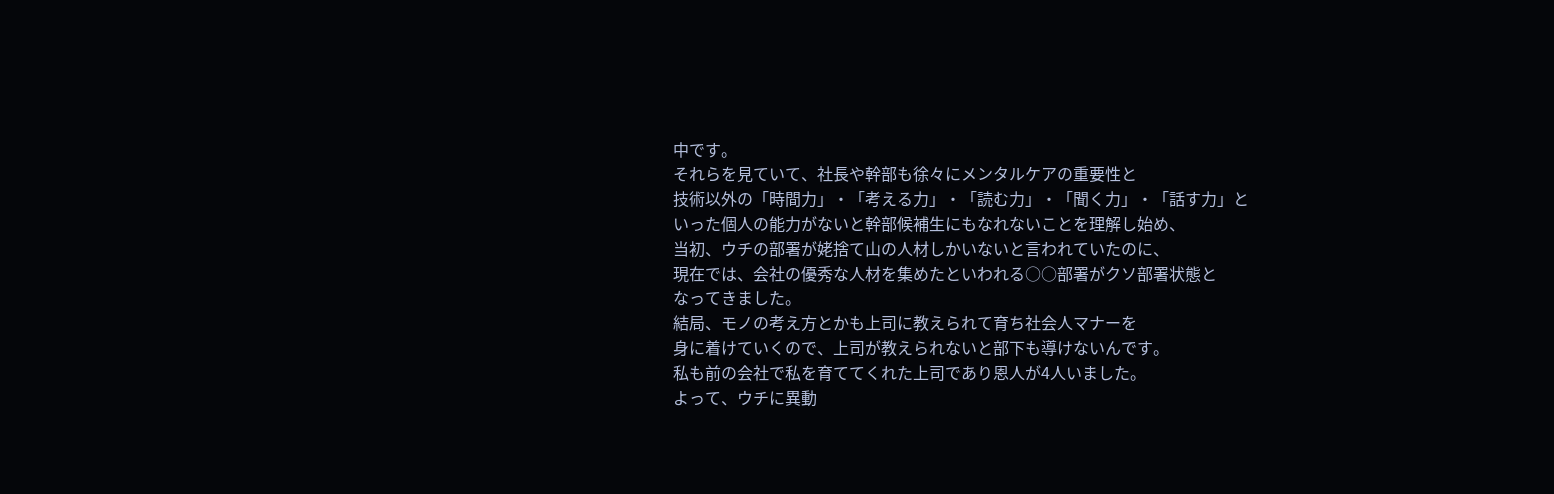中です。
それらを見ていて、社長や幹部も徐々にメンタルケアの重要性と
技術以外の「時間力」・「考える力」・「読む力」・「聞く力」・「話す力」と
いった個人の能力がないと幹部候補生にもなれないことを理解し始め、
当初、ウチの部署が姥捨て山の人材しかいないと言われていたのに、
現在では、会社の優秀な人材を集めたといわれる○○部署がクソ部署状態と
なってきました。
結局、モノの考え方とかも上司に教えられて育ち社会人マナーを
身に着けていくので、上司が教えられないと部下も導けないんです。
私も前の会社で私を育ててくれた上司であり恩人が4人いました。
よって、ウチに異動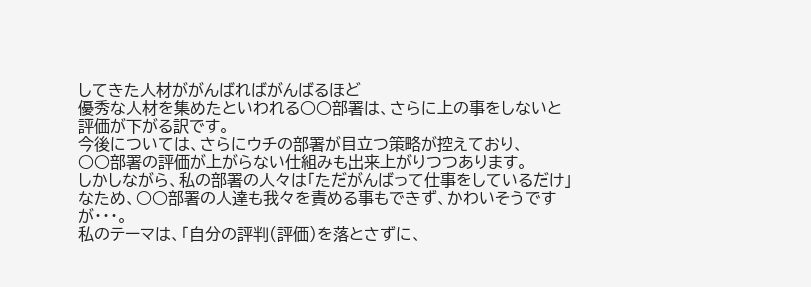してきた人材ががんばればがんばるほど
優秀な人材を集めたといわれる○○部署は、さらに上の事をしないと
評価が下がる訳です。
今後については、さらにウチの部署が目立つ策略が控えており、
○○部署の評価が上がらない仕組みも出来上がりつつあります。
しかしながら、私の部署の人々は「ただがんばって仕事をしているだけ」
なため、○○部署の人達も我々を責める事もできず、かわいそうですが・・・。
私のテーマは、「自分の評判(評価)を落とさずに、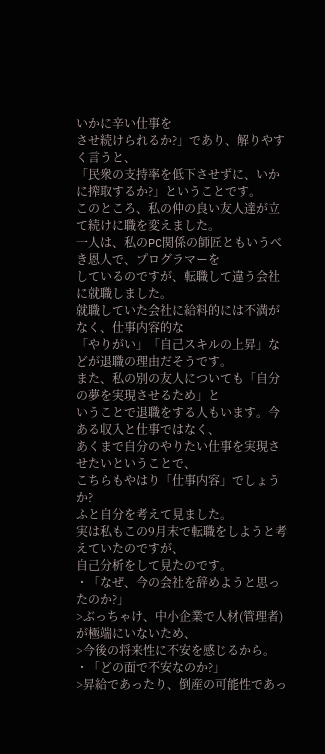いかに辛い仕事を
させ続けられるか?」であり、解りやすく言うと、
「民衆の支持率を低下させずに、いかに搾取するか?」ということです。
このところ、私の仲の良い友人達が立て続けに職を変えました。
一人は、私のPC関係の師匠ともいうべき恩人で、プログラマーを
しているのですが、転職して違う会社に就職しました。
就職していた会社に給料的には不満がなく、仕事内容的な
「やりがい」「自己スキルの上昇」などが退職の理由だそうです。
また、私の別の友人についても「自分の夢を実現させるため」と
いうことで退職をする人もいます。今ある収入と仕事ではなく、
あくまで自分のやりたい仕事を実現させたいということで、
こちらもやはり「仕事内容」でしょうか?
ふと自分を考えて見ました。
実は私もこの9月末で転職をしようと考えていたのですが、
自己分析をして見たのです。
・「なぜ、今の会社を辞めようと思ったのか?」
>ぶっちゃけ、中小企業で人材(管理者)が極端にいないため、
>今後の将来性に不安を感じるから。
・「どの面で不安なのか?」
>昇給であったり、倒産の可能性であっ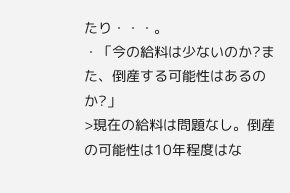たり・・・。
・「今の給料は少ないのか?また、倒産する可能性はあるのか?」
>現在の給料は問題なし。倒産の可能性は10年程度はな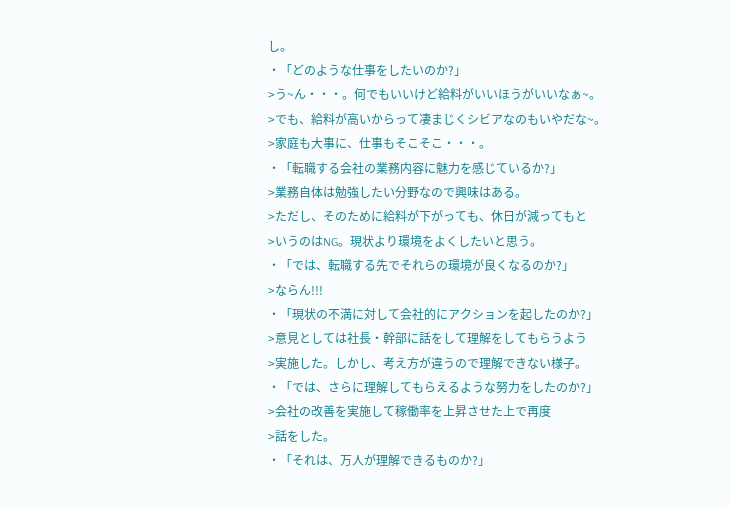し。
・「どのような仕事をしたいのか?」
>う~ん・・・。何でもいいけど給料がいいほうがいいなぁ~。
>でも、給料が高いからって凄まじくシビアなのもいやだな~。
>家庭も大事に、仕事もそこそこ・・・。
・「転職する会社の業務内容に魅力を感じているか?」
>業務自体は勉強したい分野なので興味はある。
>ただし、そのために給料が下がっても、休日が減ってもと
>いうのはNG。現状より環境をよくしたいと思う。
・「では、転職する先でそれらの環境が良くなるのか?」
>ならん!!!
・「現状の不満に対して会社的にアクションを起したのか?」
>意見としては社長・幹部に話をして理解をしてもらうよう
>実施した。しかし、考え方が違うので理解できない様子。
・「では、さらに理解してもらえるような努力をしたのか?」
>会社の改善を実施して稼働率を上昇させた上で再度
>話をした。
・「それは、万人が理解できるものか?」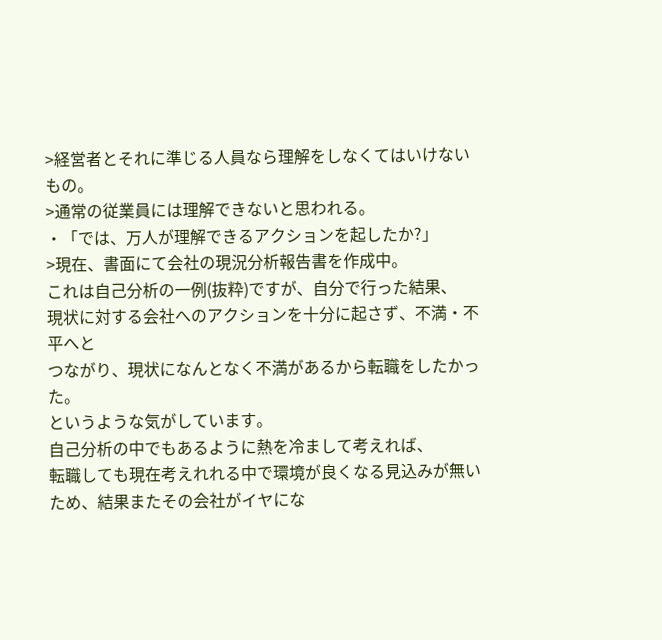>経営者とそれに準じる人員なら理解をしなくてはいけないもの。
>通常の従業員には理解できないと思われる。
・「では、万人が理解できるアクションを起したか?」
>現在、書面にて会社の現況分析報告書を作成中。
これは自己分析の一例(抜粋)ですが、自分で行った結果、
現状に対する会社へのアクションを十分に起さず、不満・不平へと
つながり、現状になんとなく不満があるから転職をしたかった。
というような気がしています。
自己分析の中でもあるように熱を冷まして考えれば、
転職しても現在考えれれる中で環境が良くなる見込みが無い
ため、結果またその会社がイヤにな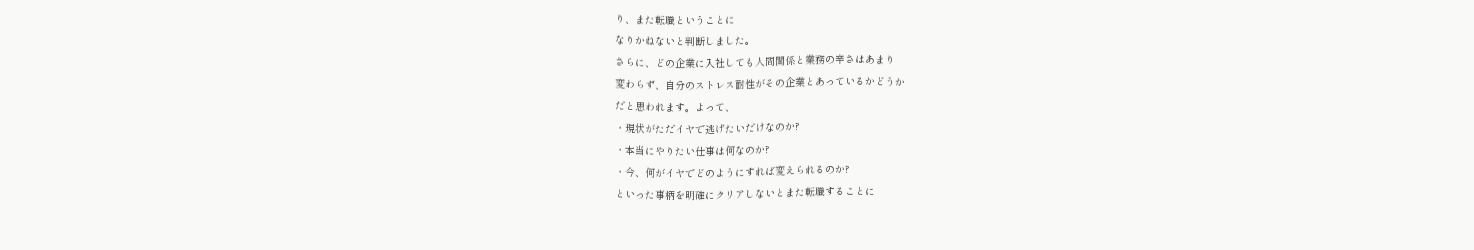り、また転職ということに
なりかねないと判断しました。
さらに、どの企業に入社しても人間関係と業務の辛さはあまり
変わらず、自分のストレス耐性がその企業とあっているかどうか
だと思われます。よって、
・現状がただイヤで逃げたいだけなのか?
・本当にやりたい仕事は何なのか?
・今、何がイヤでどのようにすれば変えられるのか?
といった事柄を明確にクリアしないとまた転職することに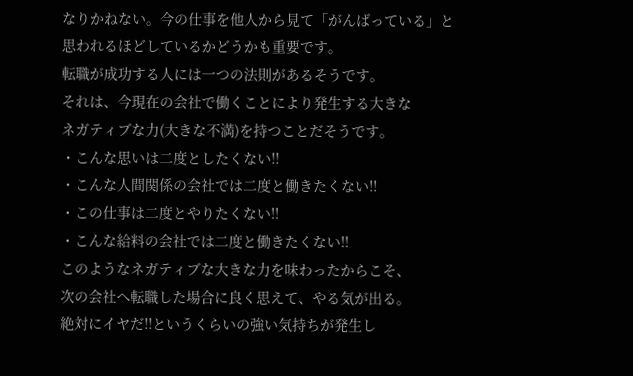なりかねない。今の仕事を他人から見て「がんばっている」と
思われるほどしているかどうかも重要です。
転職が成功する人には一つの法則があるそうです。
それは、今現在の会社で働くことにより発生する大きな
ネガティブな力(大きな不満)を持つことだそうです。
・こんな思いは二度としたくない!!
・こんな人間関係の会社では二度と働きたくない!!
・この仕事は二度とやりたくない!!
・こんな給料の会社では二度と働きたくない!!
このようなネガティブな大きな力を味わったからこそ、
次の会社へ転職した場合に良く思えて、やる気が出る。
絶対にイヤだ!!というくらいの強い気持ちが発生し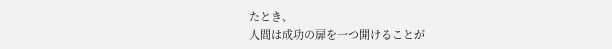たとき、
人間は成功の扉を一つ開けることが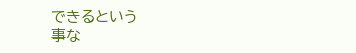できるという
事な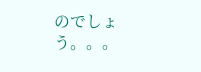のでしょう。。。